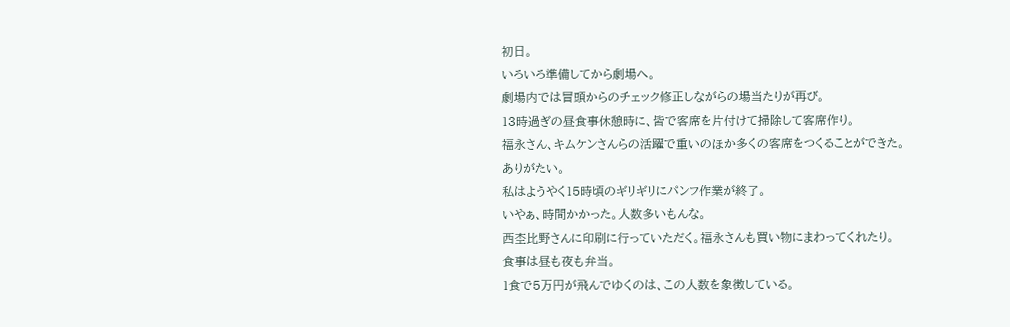初日。
いろいろ準備してから劇場へ。
劇場内では冒頭からのチェック修正しながらの場当たりが再び。
13時過ぎの昼食事休憩時に、皆で客席を片付けて掃除して客席作り。
福永さん、キムケンさんらの活躍で重いのほか多くの客席をつくることができた。
ありがたい。
私はようやく15時頃のギリギリにパンフ作業が終了。
いやぁ、時間かかった。人数多いもんな。
西杢比野さんに印刷に行っていただく。福永さんも買い物にまわってくれたり。
食事は昼も夜も弁当。
1食で5万円が飛んでゆくのは、この人数を象徴している。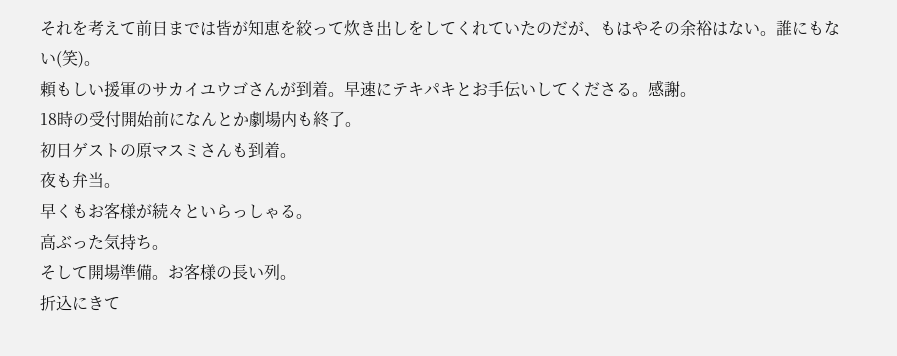それを考えて前日までは皆が知恵を絞って炊き出しをしてくれていたのだが、もはやその余裕はない。誰にもない(笑)。
頼もしい援軍のサカイユウゴさんが到着。早速にテキパキとお手伝いしてくださる。感謝。
18時の受付開始前になんとか劇場内も終了。
初日ゲストの原マスミさんも到着。
夜も弁当。
早くもお客様が続々といらっしゃる。
高ぶった気持ち。
そして開場準備。お客様の長い列。
折込にきて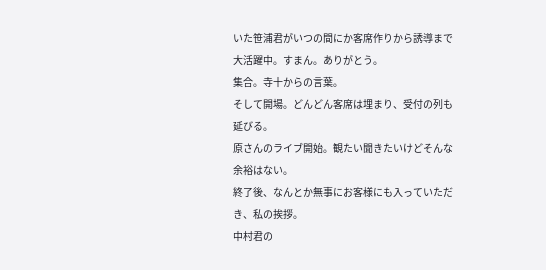いた笹浦君がいつの間にか客席作りから誘導まで大活躍中。すまん。ありがとう。
集合。寺十からの言葉。
そして開場。どんどん客席は埋まり、受付の列も延びる。
原さんのライブ開始。観たい聞きたいけどそんな余裕はない。
終了後、なんとか無事にお客様にも入っていただき、私の挨拶。
中村君の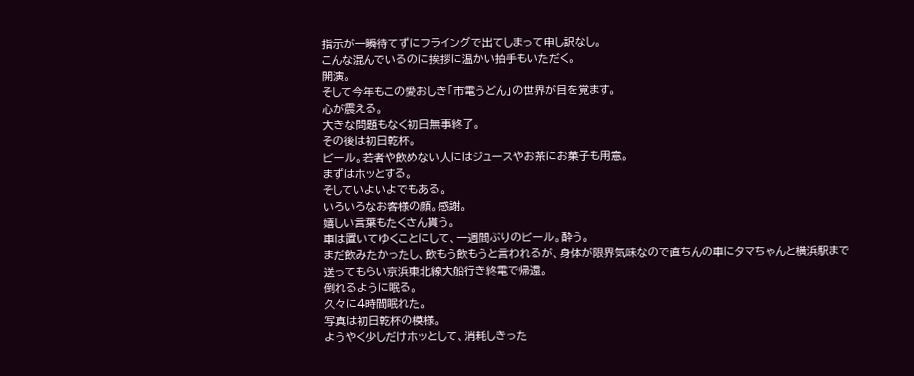指示が一瞬待てずにフライングで出てしまって申し訳なし。
こんな混んでいるのに挨拶に温かい拍手もいただく。
開演。
そして今年もこの愛おしき「市電うどん」の世界が目を覚ます。
心が震える。
大きな問題もなく初日無事終了。
その後は初日乾杯。
ビール。若者や飲めない人にはジュースやお茶にお菓子も用意。
まずはホッとする。
そしていよいよでもある。
いろいろなお客様の顔。感謝。
嬉しい言葉もたくさん貰う。
車は置いてゆくことにして、一週間ぶりのビール。酔う。
まだ飲みたかったし、飲もう飲もうと言われるが、身体が限界気味なので直ちんの車にタマちゃんと横浜駅まで送ってもらい京浜東北線大船行き終電で帰還。
倒れるように眠る。
久々に4時間眠れた。
写真は初日乾杯の模様。
ようやく少しだけホッとして、消耗しきった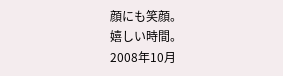顔にも笑顔。
嬉しい時間。
2008年10月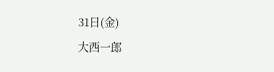31日(金)
大西一郎